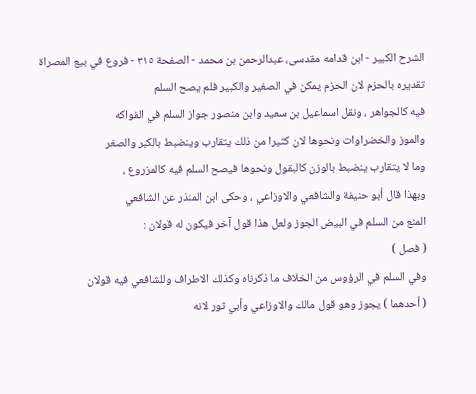الشرح الکبير - ابن قدامه مقدسی، عبدالرحمن بن محمد - الصفحة ٣١٥ - فروع في بيع المصراة
تقديره بالحزم لان الحزم يمكن في الصغير والكبير فلم يصح السلم
فيه كالجواهر ، ونقل اسماعيل بن سعيد وابن منصور جواز السلم في الفواكه
والموز والخضراوات ونحوها لان كثيرا من ذلك يتقارب وينضبط بالكبر والصغر
وما لا يتقارب ينضبط بالوزن كالبقول ونحوها فيصح السلم فيه كالمزروع ،
وبهذا قال أبو حنيفة والشافعي والاوزاعي ، وحكى ابن المنذر عن الشافعي
المنع من السلم في البيض الجوز ولعل هذا قول آخر فيكون له قولان :
( فصل )
وفي السلم في الرؤوس من الخلاف ما ذكرناه وكذلك الاطراف وللشافعي فيه قولان
( أحدهما ) يجوز وهو قول مالك والاوزاعي وأبي ثور لانه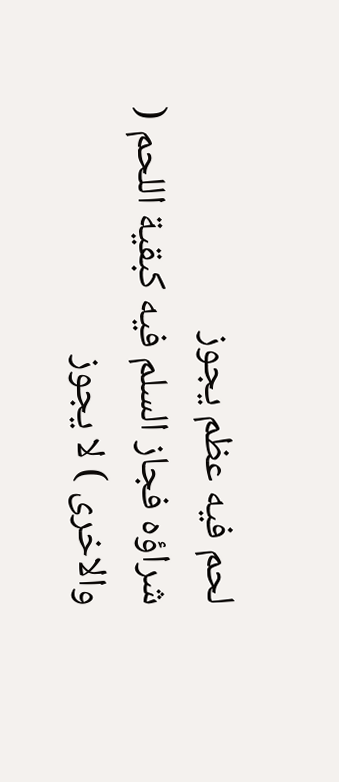لحم فيه عظم يجوز
شراؤه فجاز السلم فيه كبقية اللحم ( والاخرى ) لا يجوز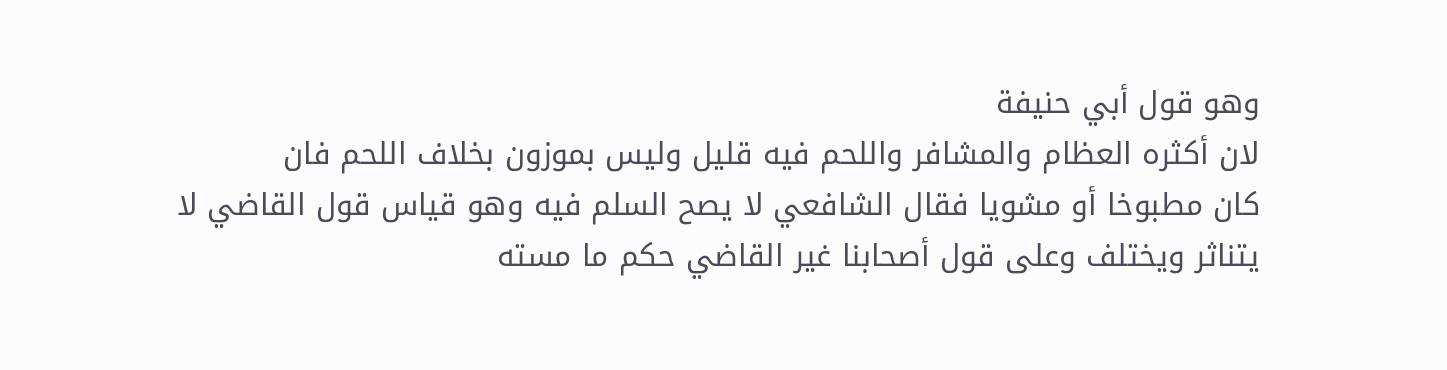وهو قول أبي حنيفة
لان أكثره العظام والمشافر واللحم فيه قليل وليس بموزون بخلاف اللحم فان
كان مطبوخا أو مشويا فقال الشافعي لا يصح السلم فيه وهو قياس قول القاضي لا
يتناثر ويختلف وعلى قول أصحابنا غير القاضي حكم ما مسته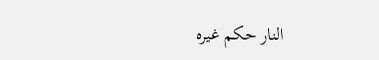النار حكم غيره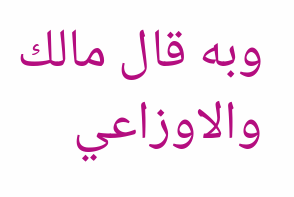وبه قال مالك والاوزاعي